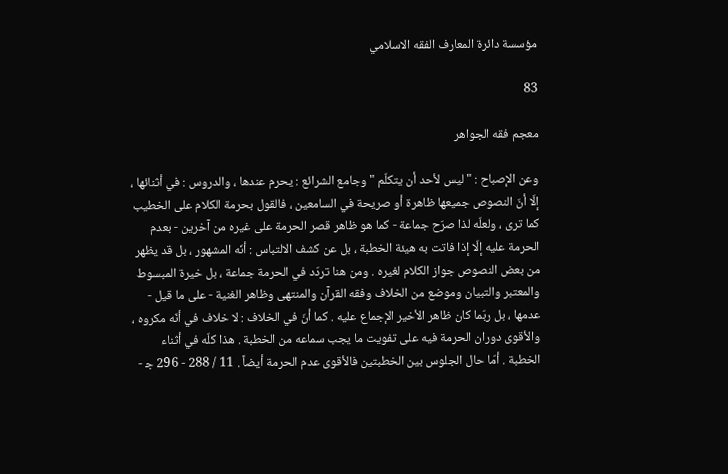مؤسسة دائرة المعارف الفقه الاسلامي

83

معجم فقه الجواهر

وعن الإصباح : " ليس لأحد أن يتكلّم " وجامع الشرائع : يحرم عندها ، والدروس : في أثنائها ، إلّا أنّ النصوص جميعها ظاهرة أو صريحة في السامعين ، فالقول بحرمة الكلام على الخطيب كما ترى ، ولعلّه لذا صرّح جماعة - كما هو ظاهر قصر الحرمة على غيره من آخرين - بعدم الحرمة عليه إلّا إذا فاتت به هيئة الخطبة ، بل عن كشف الالتباس : أنّه المشهور ، بل قد يظهر من بعض النصوص جواز الكلام لغيره . ومن هنا تردّد في الحرمة جماعة ، بل خيرة المبسوط والمعتبر والتبيان وموضع من الخلاف وفقه القرآن والمنتهى وظاهر الغنية - على ما قيل - عدمها ، بل ربّما كان ظاهر الأخير الإجماع عليه . كما أنّ في الخلاف : لا خلاف في أنّه مكروه ، والأقوى دوران الحرمة فيه على تفويت ما يجب سماعه من الخطبة . هذا كلّه في أثناء الخطبة . أمّا حال الجلوس بين الخطبتين فالأقوى عدم الحرمة أيضاً . 11 / 288 - 296 ج‍ -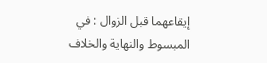إيقاعهما قبل الزوال : في المبسوط والنهاية والخلاف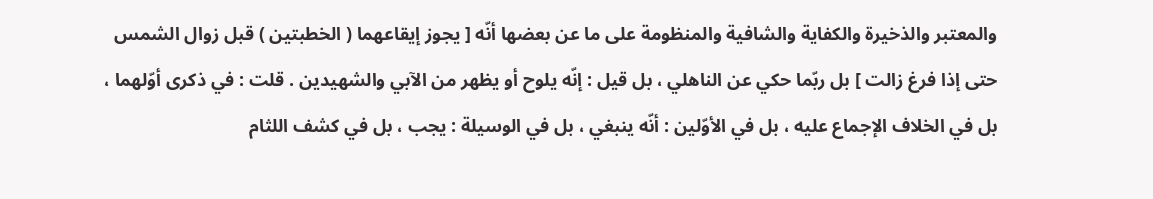والمعتبر والذخيرة والكفاية والشافية والمنظومة على ما عن بعضها أنّه [ يجوز إيقاعهما ( الخطبتين ) قبل زوال الشمس حتى إذا فرغ زالت ] بل ربّما حكي عن الناهلي ، بل قيل : إنّه يلوح أو يظهر من الآبي والشهيدين . قلت : في ذكرى أوّلهما ، بل في الخلاف الإجماع عليه ، بل في الأوّلين : أنّه ينبغي ، بل في الوسيلة : يجب ، بل في كشف اللثام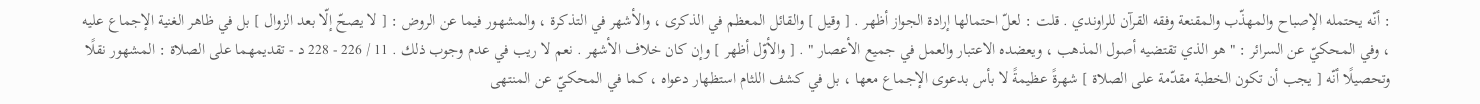: أنّه يحتمله الإصباح والمهذّب والمقنعة وفقه القرآن للراوندي . قلت : لعلّ احتمالها إرادة الجواز أظهر . [ وقيل ] والقائل المعظم في الذكرى ، والأشهر في التذكرة ، والمشهور فيما عن الروض : [ لا يصحّ إلّا بعد الزوال ] بل في ظاهر الغنية الإجماع عليه ، وفي المحكيّ عن السرائر : " هو الذي تقتضيه أصول المذهب ، ويعضده الاعتبار والعمل في جميع الأعصار " . [ والأوّل أظهر ] وإن كان خلاف الأشهر . نعم لا ريب في عدم وجوب ذلك . 11 / 226 - 228 د - تقديمهما على الصلاة : المشهور نقلًا وتحصيلًا أنّه [ يجب أن تكون الخطبة مقدّمة على الصلاة ] شهرةً عظيمةً لا بأس بدعوى الإجماع معها ، بل في كشف اللثام استظهار دعواه ، كما في المحكيّ عن المنتهى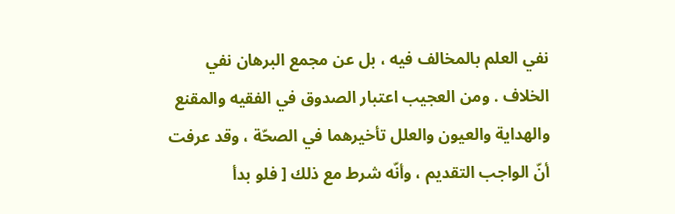نفي العلم بالمخالف فيه ، بل عن مجمع البرهان نفي الخلاف . ومن العجيب اعتبار الصدوق في الفقيه والمقنع والهداية والعيون والعلل تأخيرهما في الصحّة ، وقد عرفت أنّ الواجب التقديم ، وأنّه شرط مع ذلك [ فلو بدأ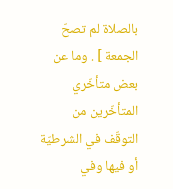بالصلاة لم تصحّ الجمعة ] . وما عن بعض متأخّري المتأخّرين من التوقّف في الشرطيّة أو فيها وفي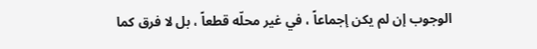الوجوب إن لم يكن إجماعاً ، في غير محلّه قطعاً ، بل لا فرق كما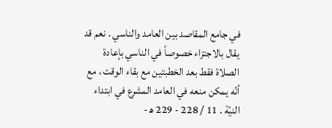في جامع المقاصد بين العامد والناسي . نعم قد يقال بالاجتزاء خصوصاً في الناسي بإعادة الصلاة فقط بعد الخطبتين مع بقاء الوقت ، مع أنّه يمكن منعه في العامد المشرع في ابتداء النيّة . 11 / 228 - 229 ه‍ -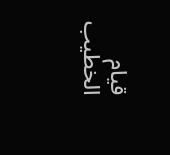قيام الخطيب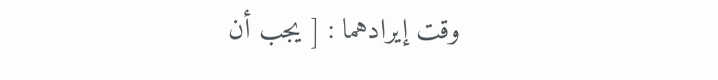وقت إيرادهما : [ يجب أن